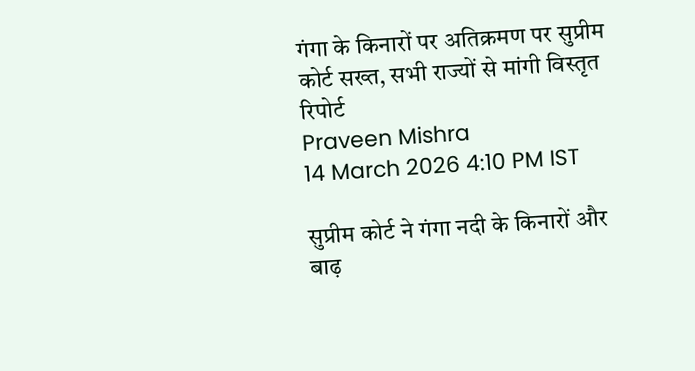गंगा के किनारों पर अतिक्रमण पर सुप्रीम कोर्ट सख्त, सभी राज्यों से मांगी विस्तृत रिपोर्ट
Praveen Mishra
14 March 2026 4:10 PM IST

सुप्रीम कोर्ट ने गंगा नदी के किनारों और बाढ़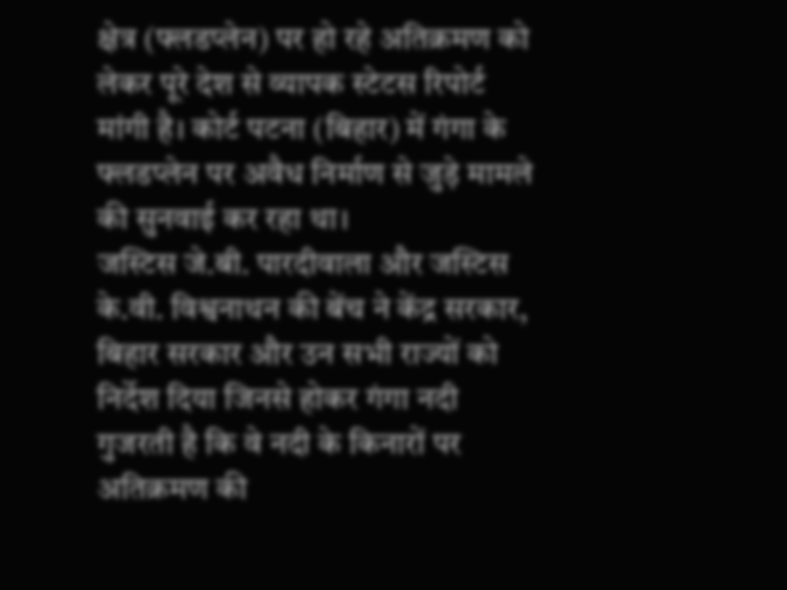क्षेत्र (फ्लडप्लेन) पर हो रहे अतिक्रमण को लेकर पूरे देश से व्यापक स्टेटस रिपोर्ट मांगी है। कोर्ट पटना (बिहार) में गंगा के फ्लडप्लेन पर अवैध निर्माण से जुड़े मामले की सुनवाई कर रहा था।
जस्टिस जे.बी. पारदीवाला और जस्टिस के.वी. विश्वनाथन की बेंच ने केंद्र सरकार, बिहार सरकार और उन सभी राज्यों को निर्देश दिया जिनसे होकर गंगा नदी गुजरती है कि वे नदी के किनारों पर अतिक्रमण की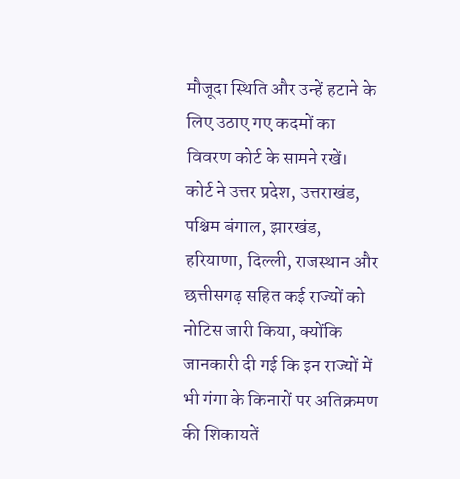मौजूदा स्थिति और उन्हें हटाने के लिए उठाए गए कदमों का विवरण कोर्ट के सामने रखें।
कोर्ट ने उत्तर प्रदेश, उत्तराखंड, पश्चिम बंगाल, झारखंड, हरियाणा, दिल्ली, राजस्थान और छत्तीसगढ़ सहित कई राज्यों को नोटिस जारी किया, क्योंकि जानकारी दी गई कि इन राज्यों में भी गंगा के किनारों पर अतिक्रमण की शिकायतें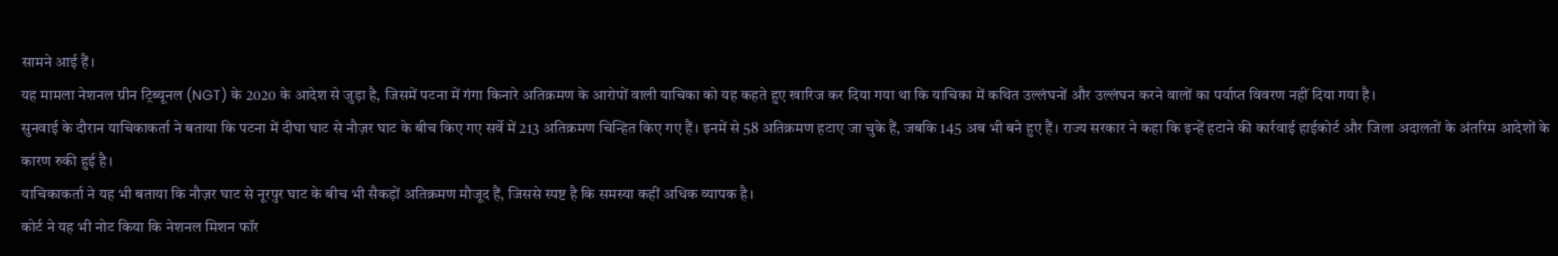सामने आई हैं।
यह मामला नेशनल ग्रीन ट्रिब्यूनल (NGT) के 2020 के आदेश से जुड़ा है, जिसमें पटना में गंगा किनारे अतिक्रमण के आरोपों वाली याचिका को यह कहते हुए खारिज कर दिया गया था कि याचिका में कथित उल्लंघनों और उल्लंघन करने वालों का पर्याप्त विवरण नहीं दिया गया है।
सुनवाई के दौरान याचिकाकर्ता ने बताया कि पटना में दीघा घाट से नौज़र घाट के बीच किए गए सर्वे में 213 अतिक्रमण चिन्हित किए गए हैं। इनमें से 58 अतिक्रमण हटाए जा चुके हैं, जबकि 145 अब भी बने हुए हैं। राज्य सरकार ने कहा कि इन्हें हटाने की कार्रवाई हाईकोर्ट और जिला अदालतों के अंतरिम आदेशों के कारण रुकी हुई है।
याचिकाकर्ता ने यह भी बताया कि नौज़र घाट से नूरपुर घाट के बीच भी सैकड़ों अतिक्रमण मौजूद हैं, जिससे स्पष्ट है कि समस्या कहीं अधिक व्यापक है।
कोर्ट ने यह भी नोट किया कि नेशनल मिशन फॉर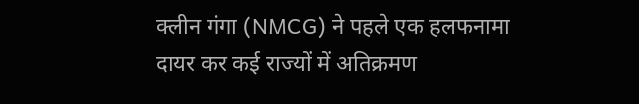क्लीन गंगा (NMCG) ने पहले एक हलफनामा दायर कर कई राज्यों में अतिक्रमण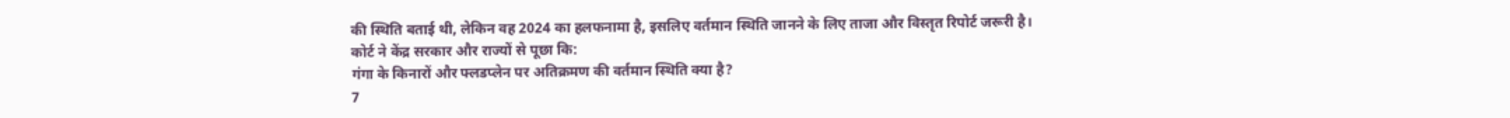की स्थिति बताई थी, लेकिन वह 2024 का हलफनामा है, इसलिए वर्तमान स्थिति जानने के लिए ताजा और विस्तृत रिपोर्ट जरूरी है।
कोर्ट ने केंद्र सरकार और राज्यों से पूछा कि:
गंगा के किनारों और फ्लडप्लेन पर अतिक्रमण की वर्तमान स्थिति क्या है?
7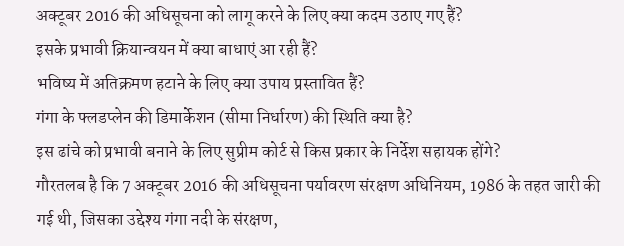अक्टूबर 2016 की अधिसूचना को लागू करने के लिए क्या कदम उठाए गए हैं?
इसके प्रभावी क्रियान्वयन में क्या बाधाएं आ रही हैं?
भविष्य में अतिक्रमण हटाने के लिए क्या उपाय प्रस्तावित हैं?
गंगा के फ्लडप्लेन की डिमार्केशन (सीमा निर्धारण) की स्थिति क्या है?
इस ढांचे को प्रभावी बनाने के लिए सुप्रीम कोर्ट से किस प्रकार के निर्देश सहायक होंगे?
गौरतलब है कि 7 अक्टूबर 2016 की अधिसूचना पर्यावरण संरक्षण अधिनियम, 1986 के तहत जारी की गई थी, जिसका उद्देश्य गंगा नदी के संरक्षण,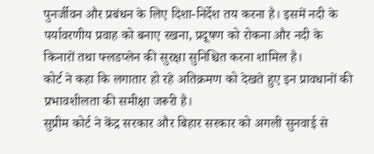पुनर्जीवन और प्रबंधन के लिए दिशा-निर्देश तय करना है। इसमें नदी के पर्यावरणीय प्रवाह को बनाए रखना, प्रदूषण को रोकना और नदी के किनारों तथा फ्लडप्लेन की सुरक्षा सुनिश्चित करना शामिल है।
कोर्ट ने कहा कि लगातार हो रहे अतिक्रमण को देखते हुए इन प्रावधानों की प्रभावशीलता की समीक्षा जरूरी है।
सुप्रीम कोर्ट ने केंद्र सरकार और बिहार सरकार को अगली सुनवाई से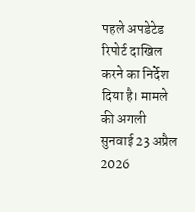पहले अपडेटेड रिपोर्ट दाखिल करने का निर्देश दिया है। मामले की अगली सुनवाई 23 अप्रैल 2026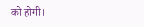को होगी।